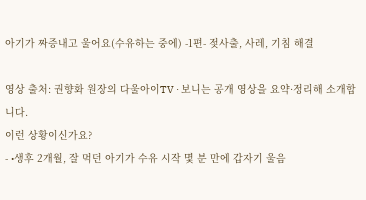아기가 짜증내고 울어요(수유하는 중에) -1편- 젖사출, 사레, 기침 해결

영상 출처: 권향화 원장의 다울아이TV · 보니는 공개 영상을 요약·정리해 소개합니다.
이런 상황이신가요?
- •생후 2개월, 잘 먹던 아기가 수유 시작 몇 분 만에 갑자기 울음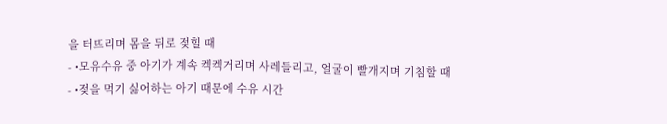을 터뜨리며 몸을 뒤로 젖힐 때
- •모유수유 중 아기가 계속 켁켁거리며 사레들리고, 얼굴이 빨개지며 기침할 때
- •젖을 먹기 싫어하는 아기 때문에 수유 시간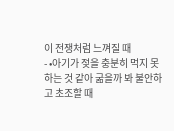이 전쟁처럼 느껴질 때
- •아기가 젖을 충분히 먹지 못하는 것 같아 굶을까 봐 불안하고 초조할 때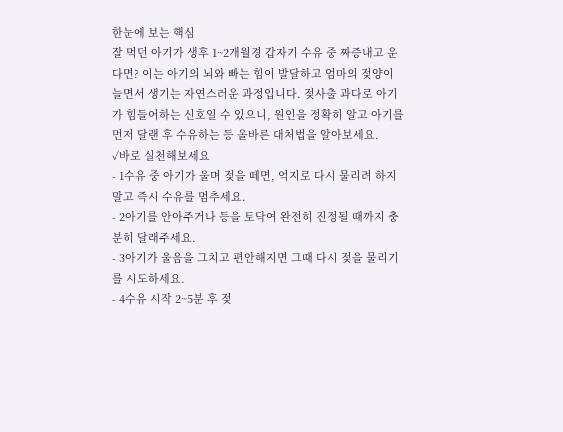한눈에 보는 핵심
잘 먹던 아기가 생후 1~2개월경 갑자기 수유 중 짜증내고 운다면? 이는 아기의 뇌와 빠는 힘이 발달하고 엄마의 젖양이 늘면서 생기는 자연스러운 과정입니다. 젖사출 과다로 아기가 힘들어하는 신호일 수 있으니, 원인을 정확히 알고 아기를 먼저 달랜 후 수유하는 등 올바른 대처법을 알아보세요.
✓바로 실천해보세요
- 1수유 중 아기가 울며 젖을 떼면, 억지로 다시 물리려 하지 말고 즉시 수유를 멈추세요.
- 2아기를 안아주거나 등을 토닥여 완전히 진정될 때까지 충분히 달래주세요.
- 3아기가 울음을 그치고 편안해지면 그때 다시 젖을 물리기를 시도하세요.
- 4수유 시작 2~5분 후 젖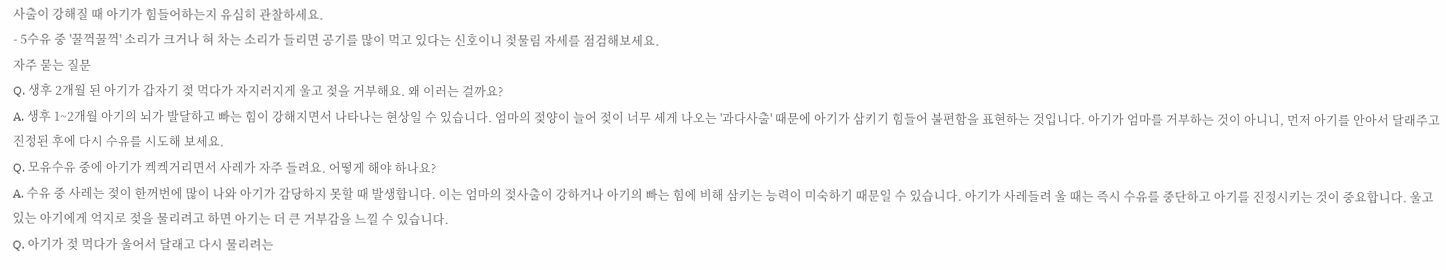사출이 강해질 때 아기가 힘들어하는지 유심히 관찰하세요.
- 5수유 중 '꿀꺽꿀꺽' 소리가 크거나 혀 차는 소리가 들리면 공기를 많이 먹고 있다는 신호이니 젖물림 자세를 점검해보세요.
자주 묻는 질문
Q. 생후 2개월 된 아기가 갑자기 젖 먹다가 자지러지게 울고 젖을 거부해요. 왜 이러는 걸까요?
A. 생후 1~2개월 아기의 뇌가 발달하고 빠는 힘이 강해지면서 나타나는 현상일 수 있습니다. 엄마의 젖양이 늘어 젖이 너무 세게 나오는 '과다사출' 때문에 아기가 삼키기 힘들어 불편함을 표현하는 것입니다. 아기가 엄마를 거부하는 것이 아니니, 먼저 아기를 안아서 달래주고 진정된 후에 다시 수유를 시도해 보세요.
Q. 모유수유 중에 아기가 켁켁거리면서 사레가 자주 들려요. 어떻게 해야 하나요?
A. 수유 중 사레는 젖이 한꺼번에 많이 나와 아기가 감당하지 못할 때 발생합니다. 이는 엄마의 젖사출이 강하거나 아기의 빠는 힘에 비해 삼키는 능력이 미숙하기 때문일 수 있습니다. 아기가 사레들려 울 때는 즉시 수유를 중단하고 아기를 진정시키는 것이 중요합니다. 울고 있는 아기에게 억지로 젖을 물리려고 하면 아기는 더 큰 거부감을 느낄 수 있습니다.
Q. 아기가 젖 먹다가 울어서 달래고 다시 물리려는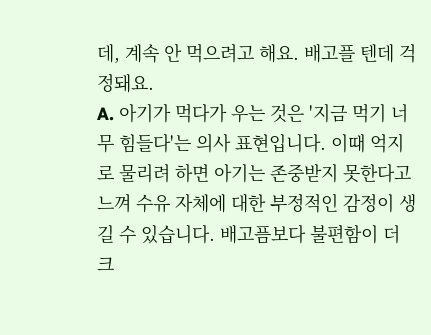데, 계속 안 먹으려고 해요. 배고플 텐데 걱정돼요.
A. 아기가 먹다가 우는 것은 '지금 먹기 너무 힘들다'는 의사 표현입니다. 이때 억지로 물리려 하면 아기는 존중받지 못한다고 느껴 수유 자체에 대한 부정적인 감정이 생길 수 있습니다. 배고픔보다 불편함이 더 크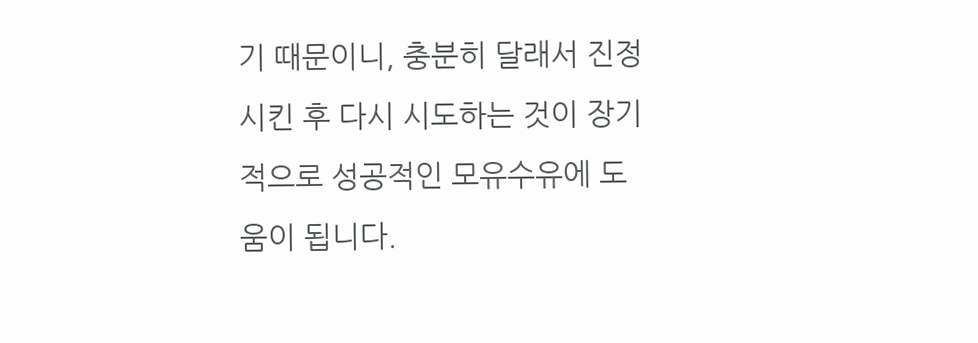기 때문이니, 충분히 달래서 진정시킨 후 다시 시도하는 것이 장기적으로 성공적인 모유수유에 도움이 됩니다.